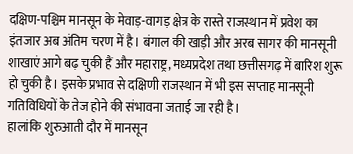दक्षिण-पश्चिम मानसून के मेवाड़-वागड़ क्षेत्र के रास्ते राजस्थान में प्रवेश का इंतजार अब अंतिम चरण में है। बंगाल की खाड़ी और अरब सागर की मानसूनी शाखाएं आगे बढ़ चुकी हैं और महाराष्ट्र, मध्यप्रदेश तथा छत्तीसगढ़ में बारिश शुरू हो चुकी है। इसके प्रभाव से दक्षिणी राजस्थान में भी इस सप्ताह मानसूनी गतिविधियों के तेज होने की संभावना जताई जा रही है।
हालांकि शुरुआती दौर में मानसून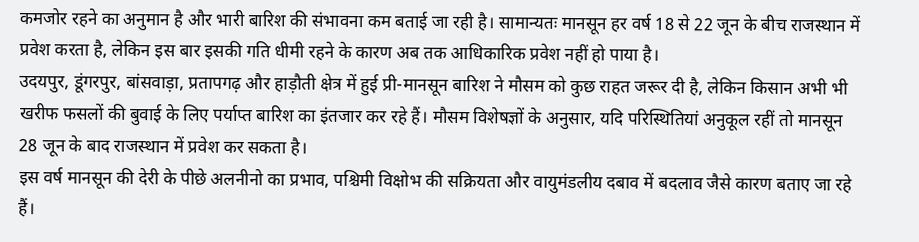कमजोर रहने का अनुमान है और भारी बारिश की संभावना कम बताई जा रही है। सामान्यतः मानसून हर वर्ष 18 से 22 जून के बीच राजस्थान में प्रवेश करता है, लेकिन इस बार इसकी गति धीमी रहने के कारण अब तक आधिकारिक प्रवेश नहीं हो पाया है।
उदयपुर, डूंगरपुर, बांसवाड़ा, प्रतापगढ़ और हाड़ौती क्षेत्र में हुई प्री-मानसून बारिश ने मौसम को कुछ राहत जरूर दी है, लेकिन किसान अभी भी खरीफ फसलों की बुवाई के लिए पर्याप्त बारिश का इंतजार कर रहे हैं। मौसम विशेषज्ञों के अनुसार, यदि परिस्थितियां अनुकूल रहीं तो मानसून 28 जून के बाद राजस्थान में प्रवेश कर सकता है।
इस वर्ष मानसून की देरी के पीछे अलनीनो का प्रभाव, पश्चिमी विक्षोभ की सक्रियता और वायुमंडलीय दबाव में बदलाव जैसे कारण बताए जा रहे हैं।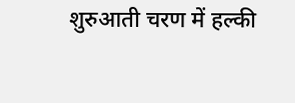शुरुआती चरण में हल्की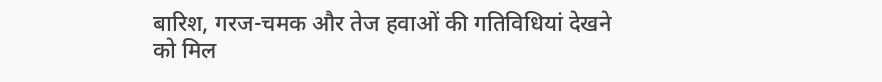बारिश, गरज-चमक और तेज हवाओं की गतिविधियां देखने को मिल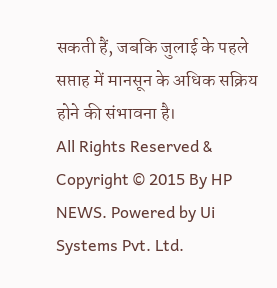सकती हैं, जबकि जुलाई के पहले सप्ताह में मानसून के अधिक सक्रिय होने की संभावना है।
All Rights Reserved & Copyright © 2015 By HP NEWS. Powered by Ui Systems Pvt. Ltd.